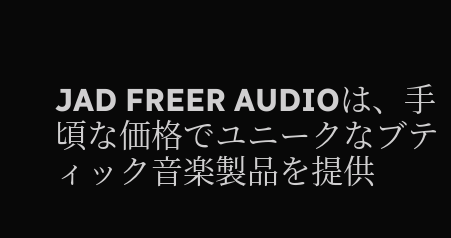JAD FREER AUDIOは、手頃な価格でユニークなブティック音楽製品を提供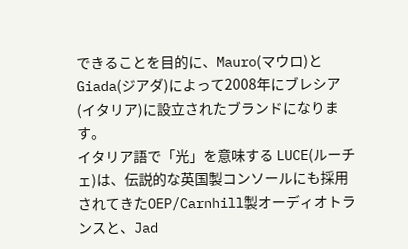できることを目的に、Mauro(マウロ)とGiada(ジアダ)によって2008年にブレシア(イタリア)に設立されたブランドになります。
イタリア語で「光」を意味する LUCE(ルーチェ)は、伝説的な英国製コンソールにも採用されてきたOEP/Carnhill製オーディオトランスと、Jad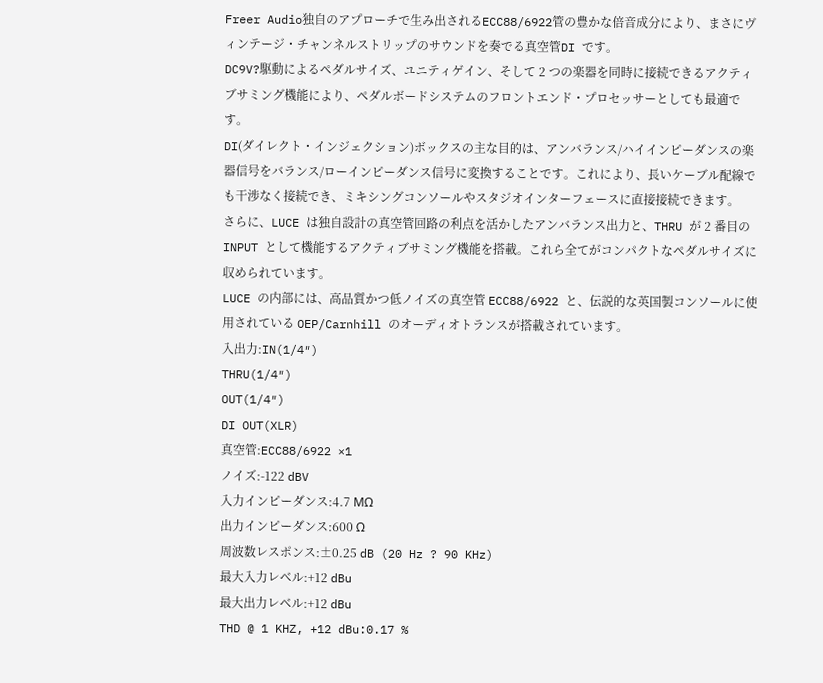Freer Audio独自のアプローチで生み出されるECC88/6922管の豊かな倍音成分により、まさにヴィンテージ・チャンネルストリップのサウンドを奏でる真空管DI です。
DC9V?駆動によるペダルサイズ、ユニティゲイン、そして 2 つの楽器を同時に接続できるアクティブサミング機能により、ペダルボードシステムのフロントエンド・プロセッサーとしても最適です。
DI(ダイレクト・インジェクション)ボックスの主な目的は、アンバランス/ハイインピーダンスの楽器信号をバランス/ローインピーダンス信号に変換することです。これにより、長いケーブル配線でも干渉なく接続でき、ミキシングコンソールやスタジオインターフェースに直接接続できます。
さらに、LUCE は独自設計の真空管回路の利点を活かしたアンバランス出力と、THRU が 2 番目の INPUT として機能するアクティブサミング機能を搭載。これら全てがコンパクトなペダルサイズに収められています。
LUCE の内部には、高品質かつ低ノイズの真空管 ECC88/6922 と、伝説的な英国製コンソールに使用されている OEP/Carnhill のオーディオトランスが搭載されています。
入出力:IN(1/4″)
THRU(1/4″)
OUT(1/4″)
DI OUT(XLR)
真空管:ECC88/6922 ×1
ノイズ:-122 dBV
入力インピーダンス:4.7 MΩ
出力インピーダンス:600 Ω
周波数レスポンス:±0.25 dB (20 Hz ? 90 KHz)
最大入力レベル:+12 dBu
最大出力レベル:+12 dBu
THD @ 1 KHZ, +12 dBu:0.17 %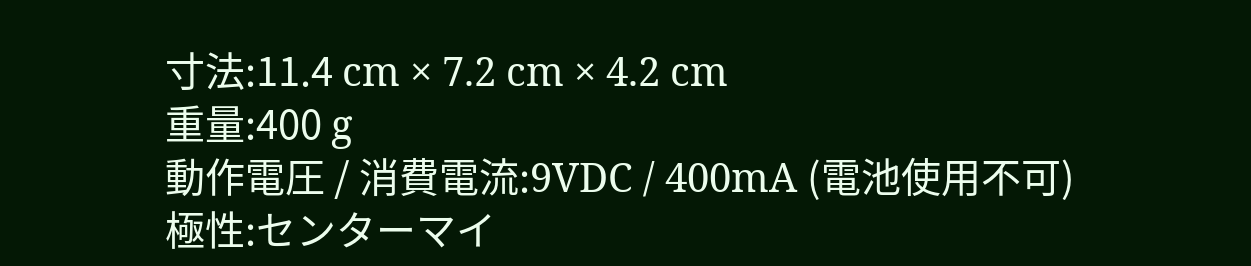寸法:11.4 cm × 7.2 cm × 4.2 cm
重量:400 g
動作電圧 / 消費電流:9VDC / 400mA (電池使用不可)
極性:センターマイ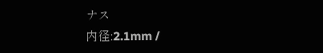ナス
内径:2.1mm /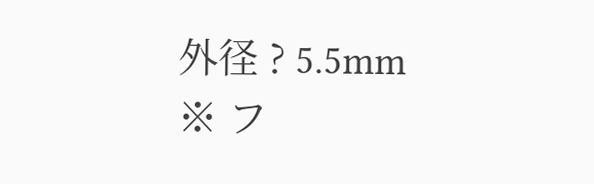外径 ? 5.5mm
※ フ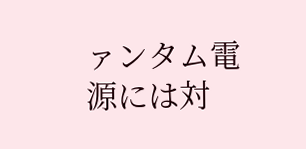ァンタム電源には対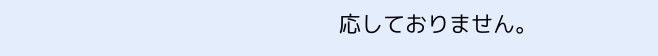応しておりません。